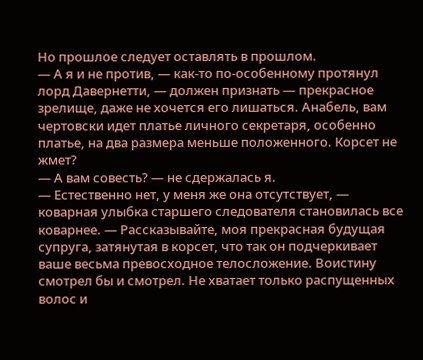Но прошлое следует оставлять в прошлом.
— А я и не против, — как-то по-особенному протянул лорд Давернетти, — должен признать — прекрасное зрелище, даже не хочется его лишаться. Анабель, вам чертовски идет платье личного секретаря, особенно платье, на два размера меньше положенного. Корсет не жмет?
— А вам совесть? — не сдержалась я.
— Естественно нет, у меня же она отсутствует, — коварная улыбка старшего следователя становилась все коварнее. — Рассказывайте, моя прекрасная будущая супруга, затянутая в корсет, что так он подчеркивает ваше весьма превосходное телосложение. Воистину смотрел бы и смотрел. Не хватает только распущенных волос и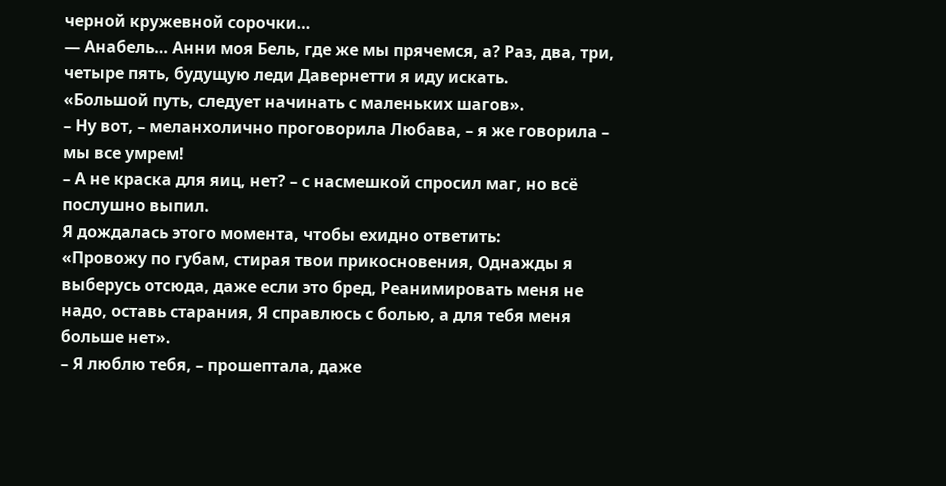черной кружевной сорочки…
— Анабель… Анни моя Бель, где же мы прячемся, а? Раз, два, три, четыре пять, будущую леди Давернетти я иду искать.
«Большой путь, следует начинать с маленьких шагов».
– Ну вот, – меланхолично проговорила Любава, – я же говорила – мы все умрем!
– А не краска для яиц, нет? – с насмешкой спросил маг, но всё послушно выпил.
Я дождалась этого момента, чтобы ехидно ответить:
«Провожу по губам, стирая твои прикосновения, Однажды я выберусь отсюда, даже если это бред, Реанимировать меня не надо, оставь старания, Я справлюсь с болью, а для тебя меня больше нет».
– Я люблю тебя, – прошептала, даже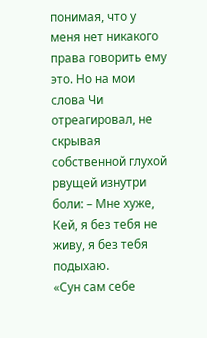понимая, что у меня нет никакого права говорить ему это. Но на мои слова Чи отреагировал, не скрывая собственной глухой рвущей изнутри боли: – Мне хуже, Кей, я без тебя не живу, я без тебя подыхаю.
«Сун сам себе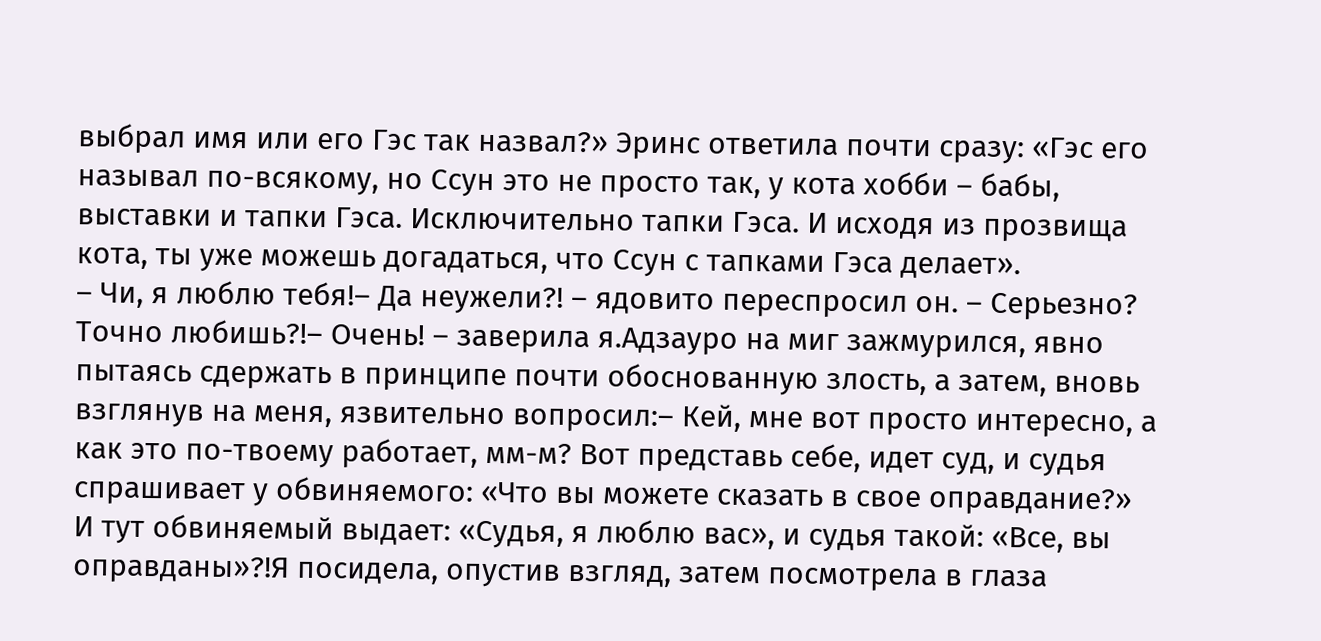выбрал имя или его Гэс так назвал?» Эринс ответила почти сразу: «Гэс его называл по-всякому, но Ссун это не просто так, у кота хобби – бабы, выставки и тапки Гэса. Исключительно тапки Гэса. И исходя из прозвища кота, ты уже можешь догадаться, что Ссун с тапками Гэса делает».
– Чи, я люблю тебя!– Да неужели?! – ядовито переспросил он. – Серьезно? Точно любишь?!– Очень! – заверила я.Адзауро на миг зажмурился, явно пытаясь сдержать в принципе почти обоснованную злость, а затем, вновь взглянув на меня, язвительно вопросил:– Кей, мне вот просто интересно, а как это по-твоему работает, мм-м? Вот представь себе, идет суд, и судья спрашивает у обвиняемого: «Что вы можете сказать в свое оправдание?» И тут обвиняемый выдает: «Судья, я люблю вас», и судья такой: «Все, вы оправданы»?!Я посидела, опустив взгляд, затем посмотрела в глаза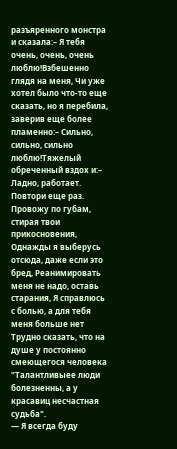разъяренного монстра и сказала:– Я тебя очень, очень, очень люблю!Взбешенно глядя на меня, Чи уже хотел было что-то еще сказать, но я перебила, заверив еще более пламенно:– Сильно, сильно, сильно люблю!Тяжелый обреченный вздох и:– Ладно, работает. Повтори еще раз.
Провожу по губам, стирая твои прикосновения, Однажды я выберусь отсюда, даже если это бред, Реанимировать меня не надо, оставь старания, Я справлюсь с болью, а для тебя меня больше нет
Трудно сказать, что на душе у постоянно смеющегося человека
"Талантливыее люди болезненны, а у красавиц несчастная судьба".
— Я всегда буду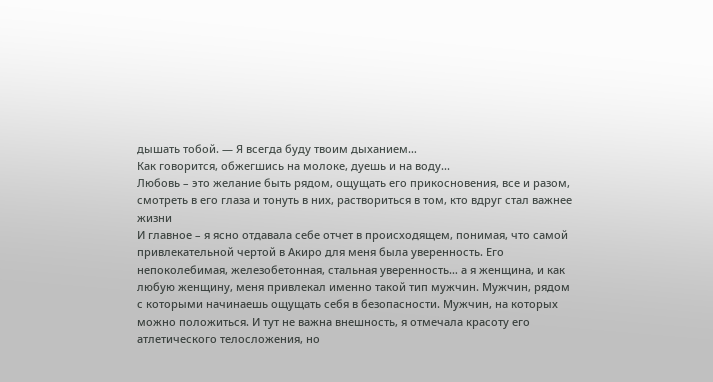дышать тобой. — Я всегда буду твоим дыханием…
Как говорится, обжегшись на молоке, дуешь и на воду...
Любовь – это желание быть рядом, ощущать его прикосновения, все и разом, смотреть в его глаза и тонуть в них, раствориться в том, кто вдруг стал важнее жизни
И главное – я ясно отдавала себе отчет в происходящем, понимая, что самой привлекательной чертой в Акиро для меня была уверенность. Его непоколебимая, железобетонная, стальная уверенность… а я женщина, и как любую женщину, меня привлекал именно такой тип мужчин. Мужчин, рядом с которыми начинаешь ощущать себя в безопасности. Мужчин, на которых можно положиться. И тут не важна внешность, я отмечала красоту его атлетического телосложения, но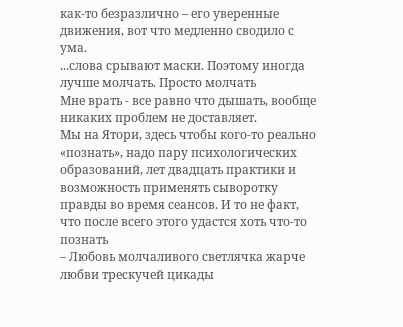как-то безразлично – его уверенные движения, вот что медленно сводило с ума.
...слова срывают маски. Поэтому иногда лучше молчать. Просто молчать
Мне врать - все равно что дышать, вообще никаких проблем не доставляет.
Мы на Ятори, здесь чтобы кого-то реально «познать», надо пару психологических образований, лет двадцать практики и возможность применять сыворотку правды во время сеансов. И то не факт, что после всего этого удастся хоть что-то познать
– Любовь молчаливого светлячка жарче любви трескучей цикады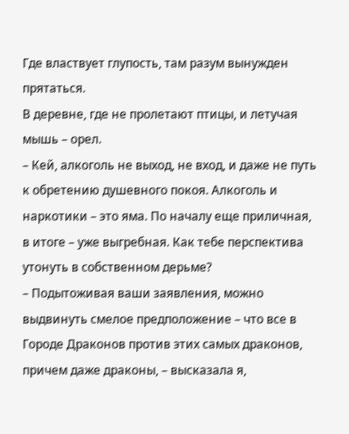Где властвует глупость, там разум вынужден прятаться.
В деревне, где не пролетают птицы, и летучая мышь – орел.
– Кей, алкоголь не выход, не вход, и даже не путь к обретению душевного покоя. Алкоголь и наркотики – это яма. По началу еще приличная, в итоге – уже выгребная. Как тебе перспектива утонуть в собственном дерьме?
– Подытоживая ваши заявления, можно выдвинуть смелое предположение – что все в Городе Драконов против этих самых драконов, причем даже драконы, – высказала я,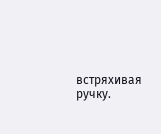встряхивая ручку.